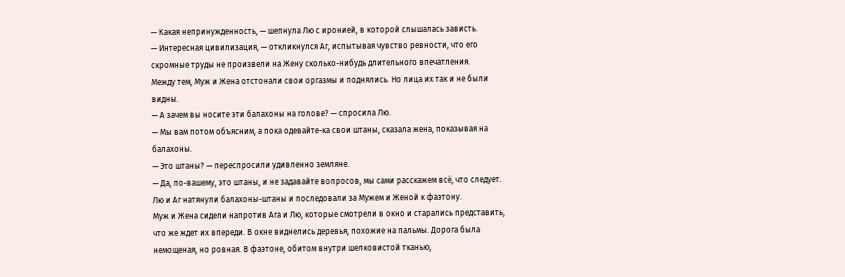— Какая непринужденность, — шепнула Лю с иронией, в которой слышалась зависть.
— Интересная цивилизация, — откликнулся Аг, испытывая чувство ревности, что его скромные труды не произвели на Жену сколько-нибудь длительного впечатления.
Между тем, Муж и Жена отстонали свои оргазмы и поднялись. Но лица их так и не были видны.
— А зачем вы носите эти балахоны на голове? — спросила Лю.
— Мы вам потом объясним, а пока одевайте-ка свои штаны, сказала жена, показывая на балахоны.
— Это штаны? — переспросили удивленно земляне.
— Да, по-вашему, это штаны, и не задавайте вопросов, мы сами расскажем всё, что следует.
Лю и Аг натянули балахоны-штаны и последовали за Мужем и Женой к фаэтону.
Муж и Жена сидели напротив Ага и Лю, которые смотрели в окно и старались представить, что же ждет их впереди. В окне виднелись деревья, похожие на пальмы. Дорога была немощеная, но ровная. В фаэтоне, обитом внутри шелковистой тканью,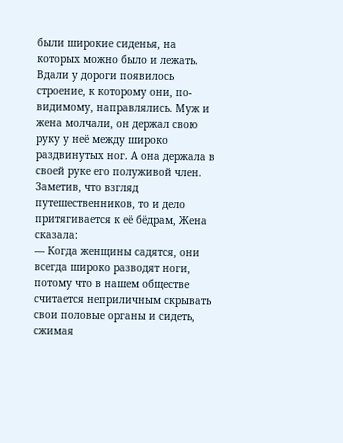были широкие сиденья, на которых можно было и лежать.
Вдали у дороги появилось строение, к которому они, по-видимому, направлялись. Муж и жена молчали, он держал свою руку у неё между широко раздвинутых ног. А она держала в своей руке его полуживой член.
Заметив, что взгляд путешественников, то и дело притягивается к её бёдрам, Жена сказала:
— Когда женщины садятся, они всегда широко разводят ноги, потому что в нашем обществе считается неприличным скрывать свои половые органы и сидеть, сжимая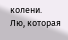колени.
Лю, которая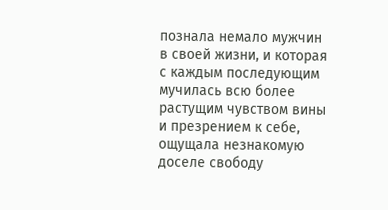познала немало мужчин в своей жизни, и которая с каждым последующим мучилась всю более растущим чувством вины и презрением к себе, ощущала незнакомую доселе свободу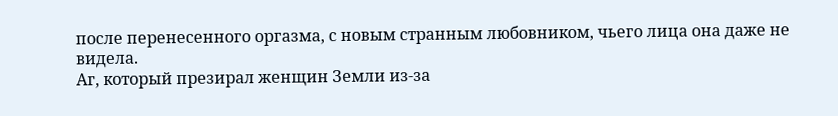после перенесенного оргазма, с новым странным любовником, чьего лица она даже не видела.
Аг, который презирал женщин Земли из-за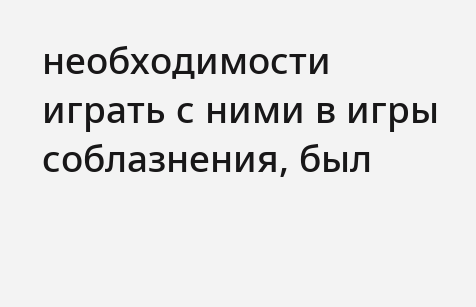необходимости играть с ними в игры соблазнения, был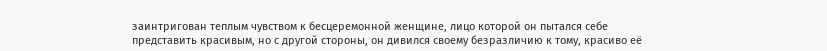заинтригован теплым чувством к бесцеремонной женщине, лицо которой он пытался себе представить красивым, но с другой стороны, он дивился своему безразличию к тому, красиво её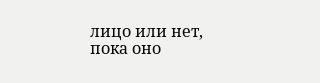лицо или нет, пока оно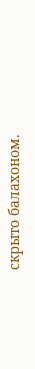скрыто балахоном.